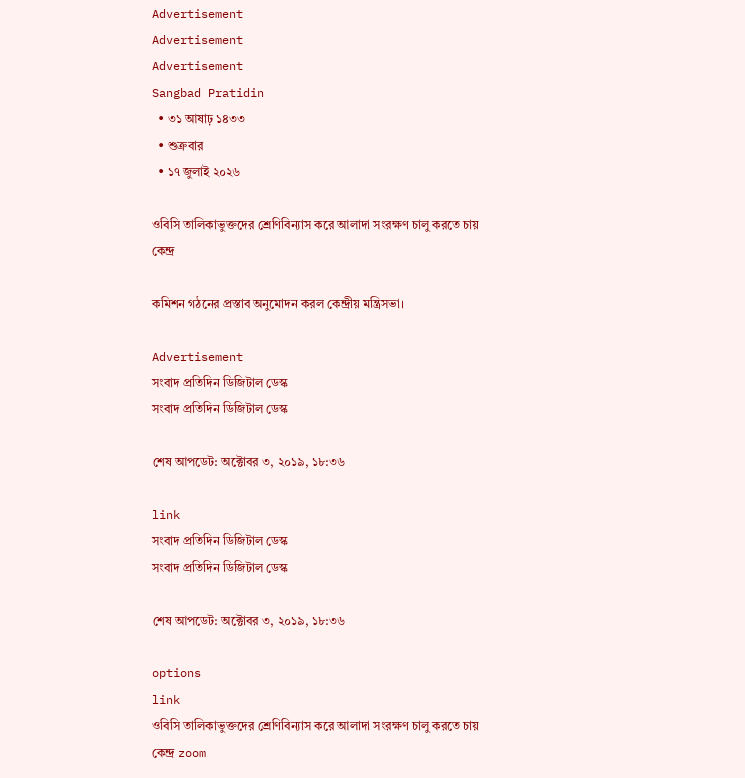Advertisement
Advertisement
Advertisement
Sangbad Pratidin
  • ৩১ আষাঢ় ১৪৩৩
  • শুক্রবার
  • ১৭ জুলাই ২০২৬

ওবিসি তালিকাভুক্তদের শ্রেণিবিন্যাস করে আলাদা সংরক্ষণ চালু করতে চায় কেন্দ্র

কমিশন গঠনের প্রস্তাব অনুমোদন করল কেন্দ্রীয় মন্ত্রিসভা।

Advertisement
সংবাদ প্রতিদিন ডিজিটাল ডেস্ক
সংবাদ প্রতিদিন ডিজিটাল ডেস্ক

শেষ আপডেট: অক্টোবর ৩, ২০১৯, ১৮:৩৬

link
সংবাদ প্রতিদিন ডিজিটাল ডেস্ক
সংবাদ প্রতিদিন ডিজিটাল ডেস্ক

শেষ আপডেট: অক্টোবর ৩, ২০১৯, ১৮:৩৬

options
link
ওবিসি তালিকাভুক্তদের শ্রেণিবিন্যাস করে আলাদা সংরক্ষণ চালু করতে চায় কেন্দ্র zoom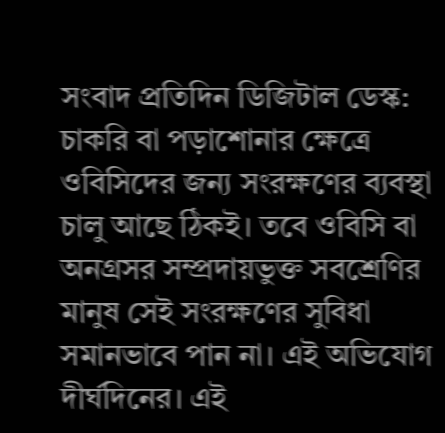সংবাদ প্রতিদিন ডিজিটাল ডেস্ক: চাকরি বা পড়াশোনার ক্ষেত্রে ওবিসিদের জন্য সংরক্ষণের ব্যবস্থা চালু আছে ঠিকই। তবে ওবিসি বা অনগ্রসর সম্প্রদায়ভুক্ত সবশ্রেণির মানুষ সেই সংরক্ষণের সুবিধা সমানভাবে পান না। এই অভিযোগ দীর্ঘদিনের। এই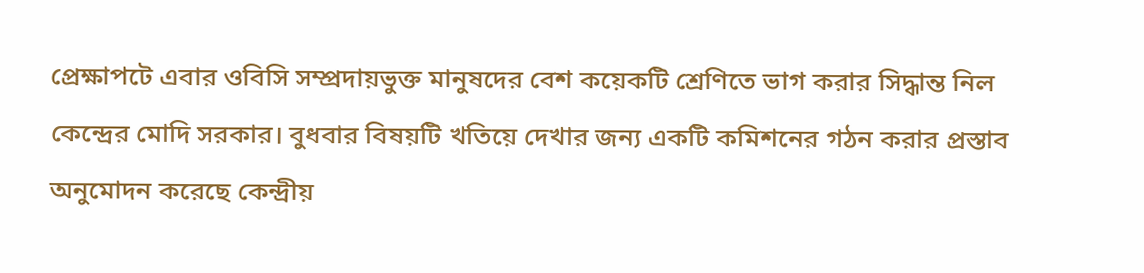প্রেক্ষাপটে এবার ওবিসি সম্প্রদায়ভুক্ত মানুষদের বেশ কয়েকটি শ্রেণিতে ভাগ করার সিদ্ধান্ত নিল কেন্দ্রের মোদি সরকার। বুধবার বিষয়টি খতিয়ে দেখার জন্য একটি কমিশনের গঠন করার প্রস্তাব অনুমোদন করেছে কেন্দ্রীয়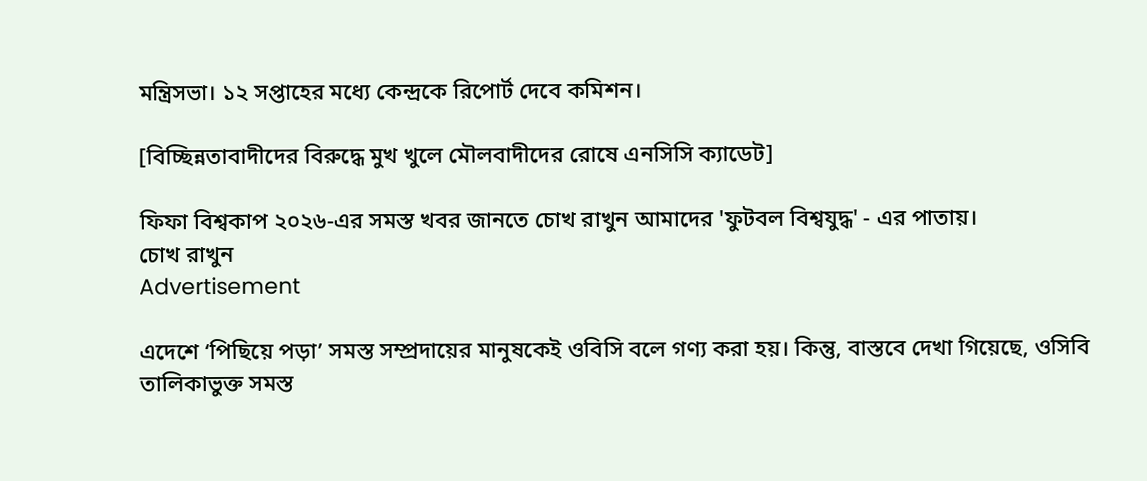মন্ত্রিসভা। ১২ সপ্তাহের মধ্যে কেন্দ্রকে রিপোর্ট দেবে কমিশন।

[বিচ্ছিন্নতাবাদীদের বিরুদ্ধে মুখ খুলে মৌলবাদীদের রোষে এনসিসি ক্যাডেট]

ফিফা বিশ্বকাপ ২০২৬-এর সমস্ত খবর জানতে চোখ রাখুন আমাদের 'ফুটবল বিশ্বযুদ্ধ' - এর পাতায়।
চোখ রাখুন
Advertisement

এদেশে ‘পিছিয়ে পড়া’ সমস্ত সম্প্রদায়ের মানুষকেই ওবিসি বলে গণ্য করা হয়। কিন্তু, বাস্তবে দেখা গিয়েছে, ওসিবি তালিকাভুক্ত সমস্ত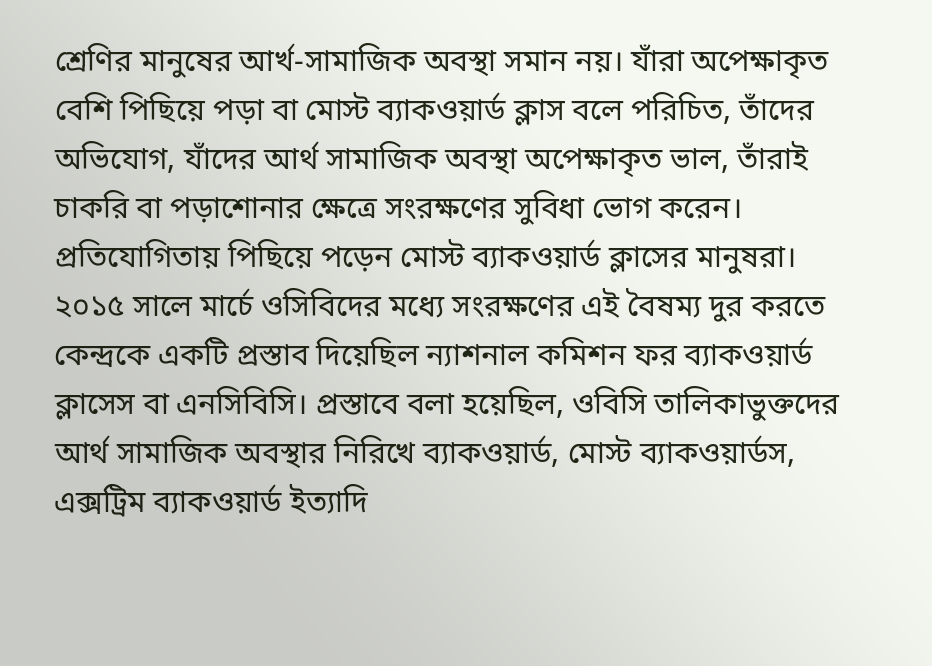শ্রেণির মানুষের আর্খ-সামাজিক অবস্থা সমান নয়। যাঁরা অপেক্ষাকৃত বেশি পিছিয়ে পড়া বা মোস্ট ব্যাকওয়ার্ড ক্লাস বলে পরিচিত, তাঁদের অভিযোগ, যাঁদের আর্থ সামাজিক অবস্থা অপেক্ষাকৃত ভাল, তাঁরাই চাকরি বা পড়াশোনার ক্ষেত্রে সংরক্ষণের সুবিধা ভোগ করেন। প্রতিযোগিতায় পিছিয়ে পড়েন মোস্ট ব্যাকওয়ার্ড ক্লাসের মানুষরা।  ২০১৫ সালে মার্চে ওসিবিদের মধ্যে সংরক্ষণের এই বৈষম্য দুর করতে কেন্দ্রকে একটি প্রস্তাব দিয়েছিল ন্যাশনাল কমিশন ফর ব্যাকওয়ার্ড ক্লাসেস বা এনসিবিসি। প্রস্তাবে বলা হয়েছিল, ওবিসি তালিকাভুক্তদের আর্থ সামাজিক অবস্থার নিরিখে ব্যাকওয়ার্ড, মোস্ট ব্যাকওয়ার্ডস, এক্সট্রিম ব্যাকওয়ার্ড ইত্যাদি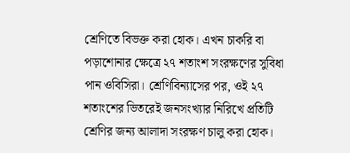শ্রেণিতে বিভক্ত করা হোক। এখন চাকরি বা পড়াশোনার ক্ষেত্রে ২৭ শতাংশ সংরক্ষণের সুবিধা পান ওবিসিরা। শ্রেণিবিন্যাসের পর, ওই ২৭ শতাংশের ভিতরেই জনসংখ্যার নিরিখে প্রতিটি শ্রেণির জন্য আলাদা সংরক্ষণ চালু করা হোক।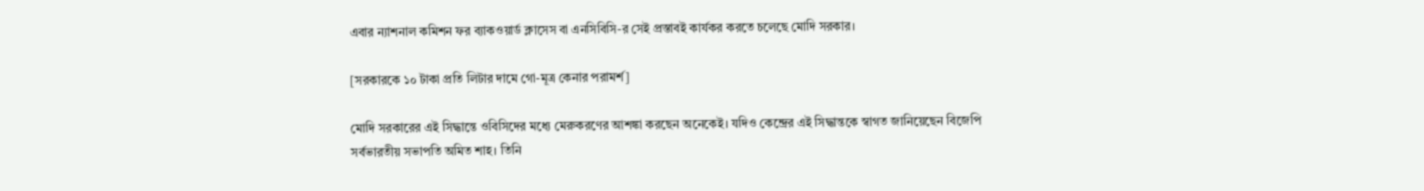এবার ন্যাশনাল কমিশন ফর ব্যাকওয়ার্ড ক্লাসেস বা এনসিবিসি-র সেই প্রস্তাবই কার্যকর করতে চলেছে মোদি সরকার।

[সরকারকে ১০ টাকা প্রতি লিটার দামে গো-মূত্র কেনার পরামর্শ]

মোদি সরকারের এই সিদ্ধান্তে ওবিসিদের মধ্যে মেরুকরণের আশঙ্কা করছেন অনেকেই। যদিও কেন্দ্রের এই সিদ্ধান্তকে স্বাগত জানিয়েছেন বিজেপি সর্বভারতীয় সভাপতি অমিত শাহ। তিনি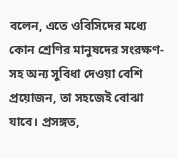বলেন, এতে ওবিসিদের মধ্যে কোন শ্রেণির মানুষদের সংরক্ষণ-সহ অন্য সুবিধা দেওয়া বেশি প্রয়োজন, তা সহজেই বোঝা যাবে। প্রসঙ্গত,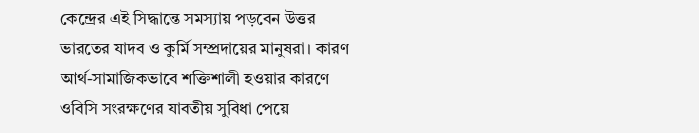কেন্দ্রের এই সিদ্ধান্তে সমস্যায় পড়বেন উত্তর ভারতের যাদব ও কুর্মি সম্প্রদায়ের মানুষরা। কারণ আর্থ-সামাজিকভাবে শক্তিশালী হওয়ার কারণে ওবিসি সংরক্ষণের যাবতীয় সুবিধা পেয়ে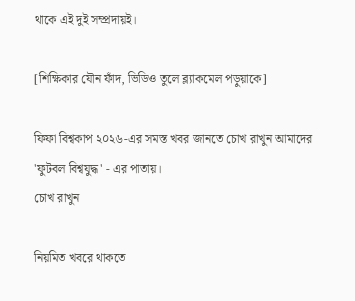থাকে এই দুই সম্প্রদায়ই।

[শিক্ষিকার যৌন ফাঁদ, ভিডিও তুলে ব্ল্যাকমেল পড়ুয়াকে]

ফিফা বিশ্বকাপ ২০২৬-এর সমস্ত খবর জানতে চোখ রাখুন আমাদের 'ফুটবল বিশ্বযুদ্ধ' - এর পাতায়।
চোখ রাখুন

নিয়মিত খবরে থাকতে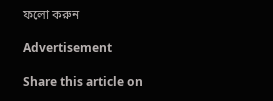ফলো করুন

Advertisement

Share this article on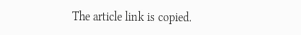The article link is copied.